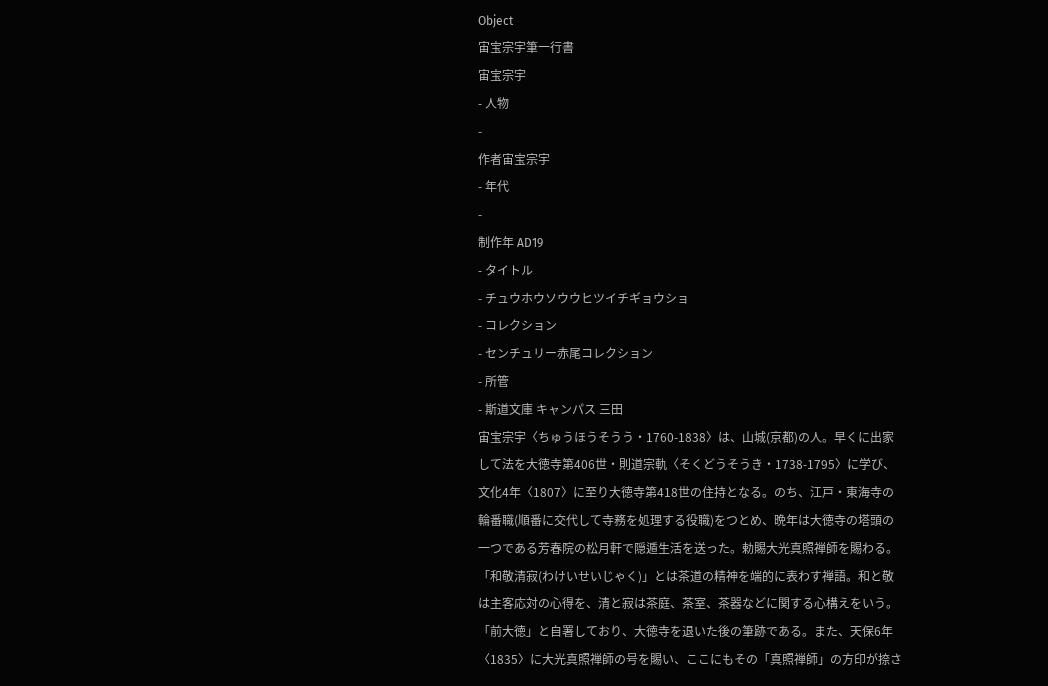Object
宙宝宗宇筆一行書
宙宝宗宇
- 人物
-
作者宙宝宗宇
- 年代
-
制作年 AD19
- タイトル
- チュウホウソウウヒツイチギョウショ
- コレクション
- センチュリー赤尾コレクション
- 所管
- 斯道文庫 キャンパス 三田
宙宝宗宇〈ちゅうほうそうう・1760-1838〉は、山城(京都)の人。早くに出家して法を大徳寺第406世・則道宗軌〈そくどうそうき・1738-1795〉に学び、文化4年〈1807〉に至り大徳寺第418世の住持となる。のち、江戸・東海寺の輪番職(順番に交代して寺務を処理する役職)をつとめ、晩年は大徳寺の塔頭の一つである芳春院の松月軒で隠遁生活を送った。勅賜大光真照禅師を賜わる。「和敬清寂(わけいせいじゃく)」とは茶道の精神を端的に表わす禅語。和と敬は主客応対の心得を、清と寂は茶庭、茶室、茶器などに関する心構えをいう。「前大徳」と自署しており、大徳寺を退いた後の筆跡である。また、天保6年〈1835〉に大光真照禅師の号を賜い、ここにもその「真照禅師」の方印が捺さ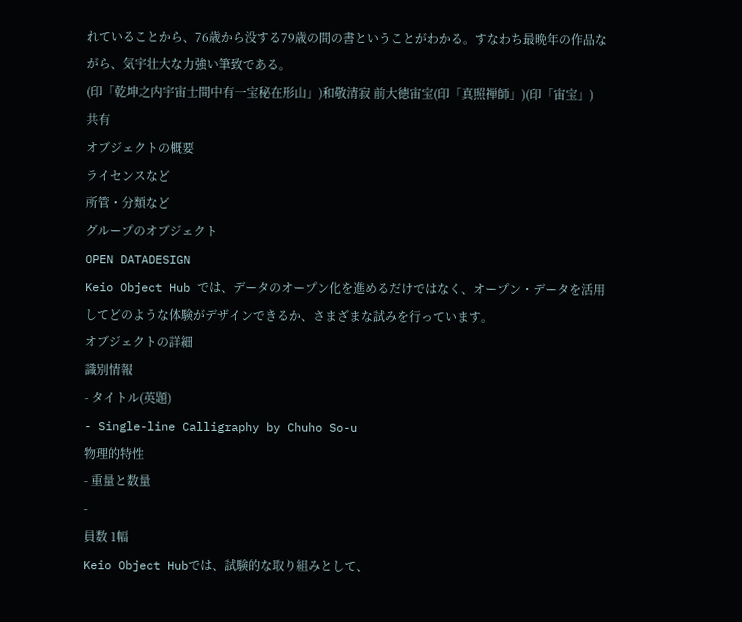れていることから、76歳から没する79歳の間の書ということがわかる。すなわち最晩年の作品ながら、気宇壮大な力強い筆致である。
(印「乾坤之内宇宙士間中有一宝秘在形山」)和敬清寂 前大徳宙宝(印「真照禅師」)(印「宙宝」)
共有
オブジェクトの概要
ライセンスなど
所管・分類など
グループのオブジェクト
OPEN DATADESIGN
Keio Object Hub では、データのオープン化を進めるだけではなく、オープン・データを活用してどのような体験がデザインできるか、さまざまな試みを行っています。
オブジェクトの詳細
識別情報
- タイトル(英題)
- Single-line Calligraphy by Chuho So-u
物理的特性
- 重量と数量
-
員数 1幅
Keio Object Hubでは、試験的な取り組みとして、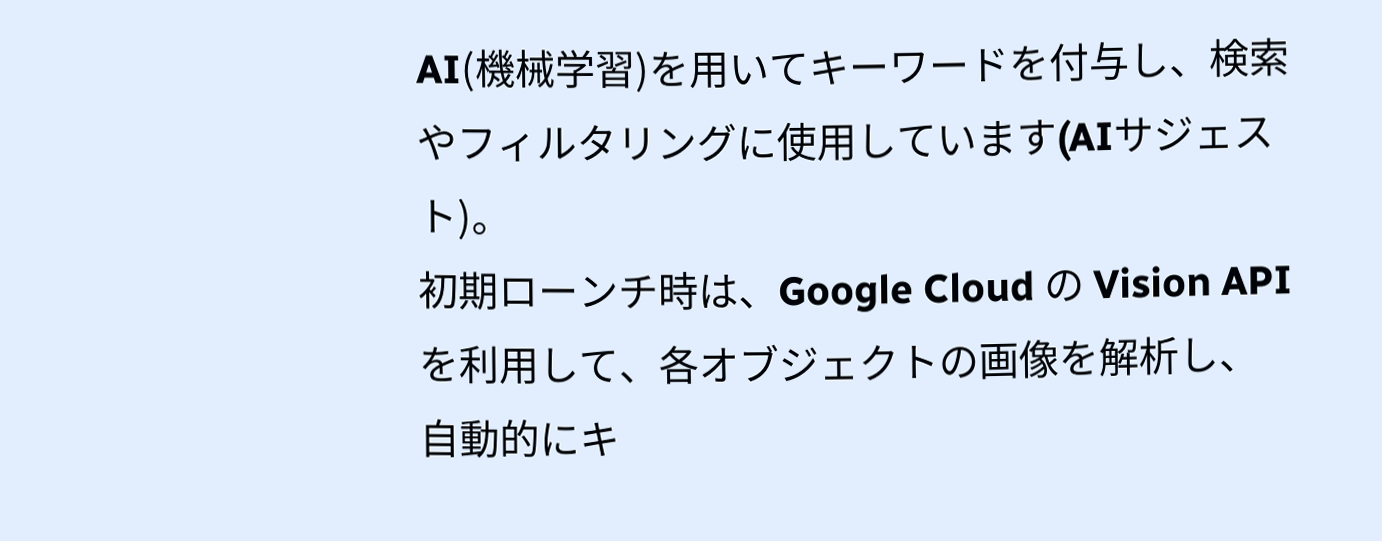AI(機械学習)を用いてキーワードを付与し、検索やフィルタリングに使用しています(AIサジェスト)。
初期ローンチ時は、Google Cloud の Vision APIを利用して、各オブジェクトの画像を解析し、自動的にキ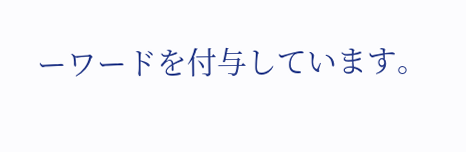ーワードを付与しています。